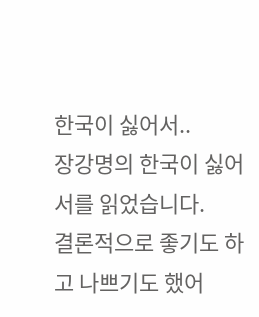한국이 싫어서..
장강명의 한국이 싫어서를 읽었습니다.
결론적으로 좋기도 하고 나쁘기도 했어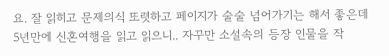요. 잘 읽히고 문제의식 또렷하고 페이지가 술술 넘어가기는 해서 좋은데 5년만에 신혼여행을 읽고 읽으니.. 자꾸만 소설속의 등장 인물을 작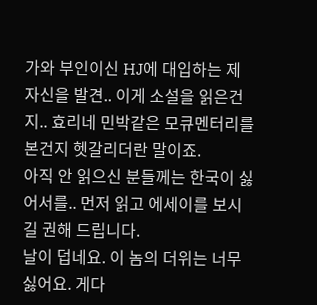가와 부인이신 HJ에 대입하는 제 자신을 발견.. 이게 소설을 읽은건지.. 효리네 민박같은 모큐멘터리를 본건지 헷갈리더란 말이죠.
아직 안 읽으신 분들께는 한국이 싫어서를.. 먼저 읽고 에세이를 보시길 권해 드립니다.
날이 덥네요. 이 놈의 더위는 너무 싫어요. 게다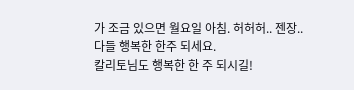가 조금 있으면 월요일 아침. 허허허.. 젠장..
다들 행복한 한주 되세요.
칼리토님도 행복한 한 주 되시길!